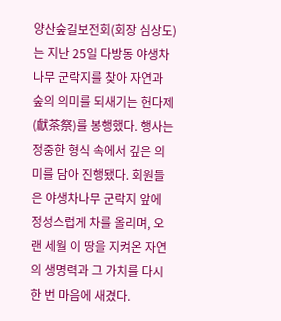양산숲길보전회(회장 심상도)는 지난 25일 다방동 야생차나무 군락지를 찾아 자연과 숲의 의미를 되새기는 헌다제(獻茶祭)를 봉행했다. 행사는 정중한 형식 속에서 깊은 의미를 담아 진행됐다. 회원들은 야생차나무 군락지 앞에 정성스럽게 차를 올리며, 오랜 세월 이 땅을 지켜온 자연의 생명력과 그 가치를 다시 한 번 마음에 새겼다.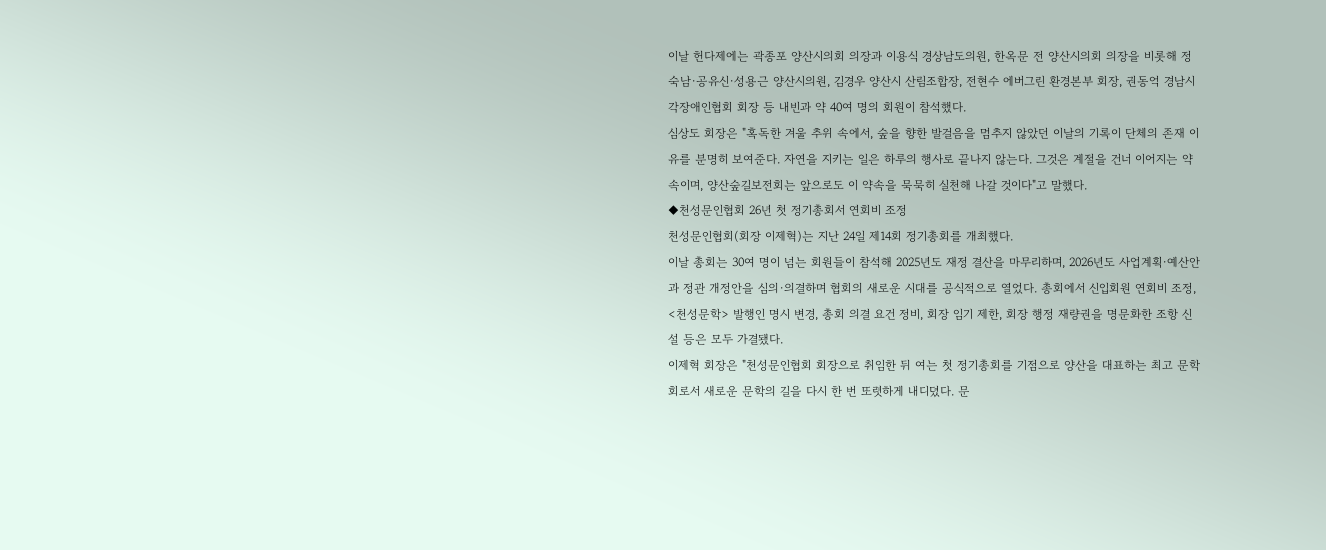이날 헌다제에는 곽종포 양산시의회 의장과 이용식 경상남도의원, 한옥문 전 양산시의회 의장을 비롯해 정숙남·공유신·성용근 양산시의원, 김경우 양산시 산림조합장, 전현수 에버그린 환경본부 회장, 권동억 경남시각장애인협회 회장 등 내빈과 약 40여 명의 회원이 참석했다.
심상도 회장은 "혹독한 겨울 추위 속에서, 숲을 향한 발걸음을 멈추지 않았던 이날의 기록이 단체의 존재 이유를 분명히 보여준다. 자연을 지키는 일은 하루의 행사로 끝나지 않는다. 그것은 계절을 건너 이어지는 약속이며, 양산숲길보전회는 앞으로도 이 약속을 묵묵히 실천해 나갈 것이다"고 말했다.
◆천성문인협회 26년 첫 정기총회서 연회비 조정
천성문인협회(회장 이제혁)는 지난 24일 제14회 정기총회를 개최했다.
이날 총회는 30여 명이 넘는 회원들이 참석해 2025년도 재정 결산을 마무리하며, 2026년도 사업계획·예산안과 정관 개정안을 심의·의결하며 협회의 새로운 시대를 공식적으로 열었다. 총회에서 신입회원 연회비 조정, <천성문학> 발행인 명시 변경, 총회 의결 요건 정비, 회장 임기 제한, 회장 행정 재량권을 명문화한 조항 신설 등은 모두 가결됐다.
이제혁 회장은 "천성문인협회 회장으로 취임한 뒤 여는 첫 정기총회를 기점으로 양산을 대표하는 최고 문학회로서 새로운 문학의 길을 다시 한 번 또렷하게 내디뎠다. 문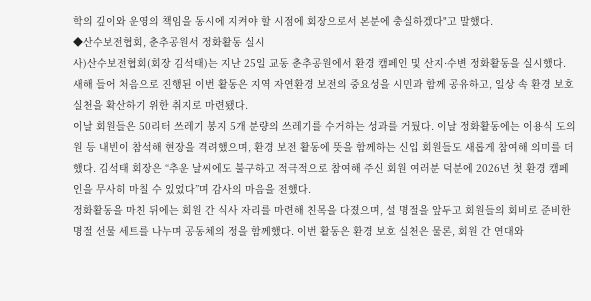학의 깊이와 운영의 책임을 동시에 지켜야 할 시점에 회장으로서 본분에 충실하겠다"고 말했다.
◆산수보전협회, 춘추공원서 정화활동 실시
사)산수보전협회(회장 김석태)는 지난 25일 교동 춘추공원에서 환경 캠페인 및 산지·수변 정화활동을 실시했다. 새해 들어 처음으로 진행된 이번 활동은 지역 자연환경 보전의 중요성을 시민과 함께 공유하고, 일상 속 환경 보호 실천을 확산하기 위한 취지로 마련됐다.
이날 회원들은 50리터 쓰레기 봉지 5개 분량의 쓰레기를 수거하는 성과를 거뒀다. 이날 정화활동에는 이용식 도의원 등 내빈이 참석해 현장을 격려했으며, 환경 보전 활동에 뜻을 함께하는 신입 회원들도 새롭게 참여해 의미를 더했다. 김석태 회장은 “추운 날씨에도 불구하고 적극적으로 참여해 주신 회원 여러분 덕분에 2026년 첫 환경 캠페인을 무사히 마칠 수 있었다”며 감사의 마음을 전했다.
정화활동을 마친 뒤에는 회원 간 식사 자리를 마련해 친목을 다졌으며, 설 명절을 앞두고 회원들의 회비로 준비한 명절 선물 세트를 나누며 공동체의 정을 함께했다. 이번 활동은 환경 보호 실천은 물론, 회원 간 연대와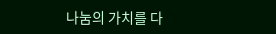나눔의 가치를 다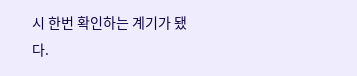시 한번 확인하는 계기가 됐다.